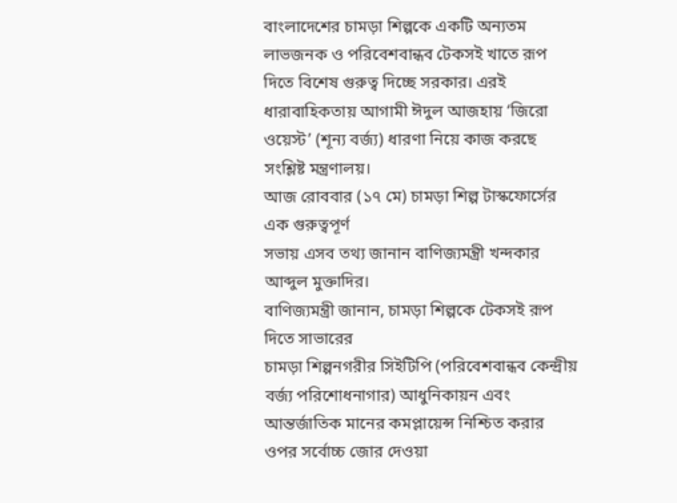বাংলাদেশের চামড়া শিল্পকে একটি অন্যতম লাভজনক ও পরিবেশবান্ধব টেকসই খাতে রূপ দিতে বিশেষ গুরুত্ব দিচ্ছে সরকার। এরই ধারাবাহিকতায় আগামী ঈদুল আজহায় ‘জিরো ওয়েস্ট’ (শূন্য বর্জ্য) ধারণা নিয়ে কাজ করছে সংশ্লিষ্ট মন্ত্রণালয়।
আজ রোববার (১৭ মে) চামড়া শিল্প টাস্কফোর্সের এক গুরুত্বপূর্ণ
সভায় এসব তথ্য জানান বাণিজ্যমন্ত্রী খন্দকার আব্দুল মুক্তাদির।
বাণিজ্যমন্ত্রী জানান, চামড়া শিল্পকে টেকসই রূপ দিতে সাভারের
চামড়া শিল্পনগরীর সিইটিপি (পরিবেশবান্ধব কেন্দ্রীয় বর্জ্য পরিশোধনাগার) আধুনিকায়ন এবং
আন্তর্জাতিক মানের কমপ্লায়েন্স নিশ্চিত করার ওপর সর্বোচ্চ জোর দেওয়া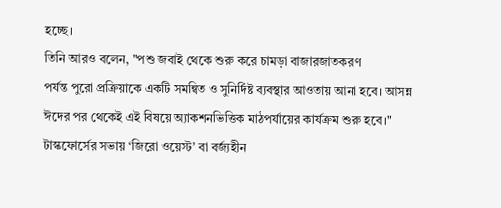হচ্ছে।
তিনি আরও বলেন, "পশু জবাই থেকে শুরু করে চামড়া বাজারজাতকরণ
পর্যন্ত পুরো প্রক্রিয়াকে একটি সমন্বিত ও সুনির্দিষ্ট ব্যবস্থার আওতায় আনা হবে। আসন্ন
ঈদের পর থেকেই এই বিষয়ে অ্যাকশনভিত্তিক মাঠপর্যায়ের কার্যক্রম শুরু হবে।"
টাস্কফোর্সের সভায় ‘জিরো ওয়েস্ট’ বা বর্জ্যহীন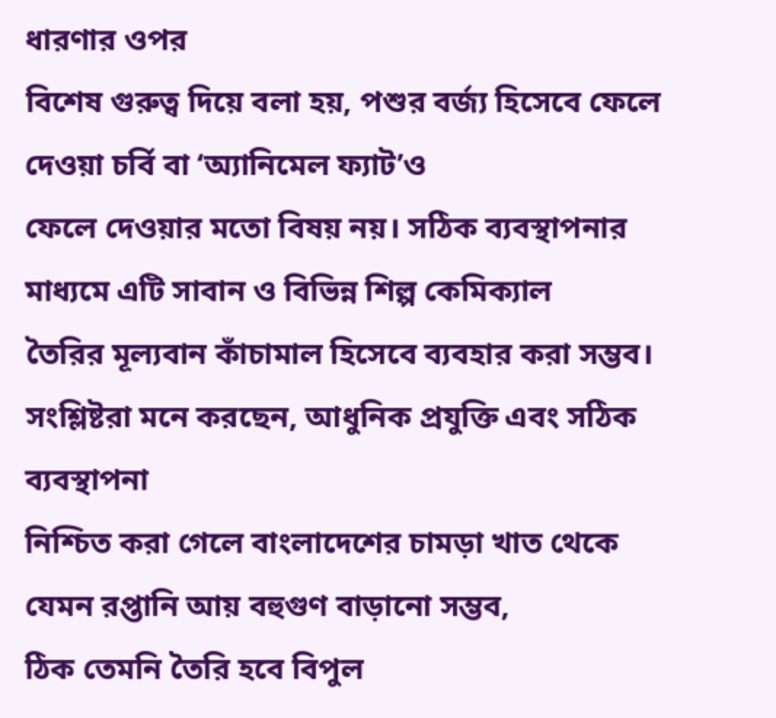ধারণার ওপর
বিশেষ গুরুত্ব দিয়ে বলা হয়, পশুর বর্জ্য হিসেবে ফেলে দেওয়া চর্বি বা ‘অ্যানিমেল ফ্যাট’ও
ফেলে দেওয়ার মতো বিষয় নয়। সঠিক ব্যবস্থাপনার মাধ্যমে এটি সাবান ও বিভিন্ন শিল্প কেমিক্যাল
তৈরির মূল্যবান কাঁচামাল হিসেবে ব্যবহার করা সম্ভব।
সংশ্লিষ্টরা মনে করছেন, আধুনিক প্রযুক্তি এবং সঠিক ব্যবস্থাপনা
নিশ্চিত করা গেলে বাংলাদেশের চামড়া খাত থেকে যেমন রপ্তানি আয় বহুগুণ বাড়ানো সম্ভব,
ঠিক তেমনি তৈরি হবে বিপুল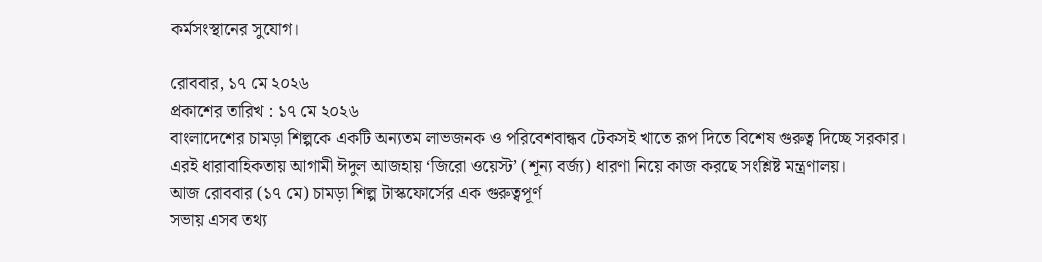কর্মসংস্থানের সুযোগ।

রোববার, ১৭ মে ২০২৬
প্রকাশের তারিখ : ১৭ মে ২০২৬
বাংলাদেশের চামড়া শিল্পকে একটি অন্যতম লাভজনক ও পরিবেশবান্ধব টেকসই খাতে রূপ দিতে বিশেষ গুরুত্ব দিচ্ছে সরকার। এরই ধারাবাহিকতায় আগামী ঈদুল আজহায় ‘জিরো ওয়েস্ট’ (শূন্য বর্জ্য) ধারণা নিয়ে কাজ করছে সংশ্লিষ্ট মন্ত্রণালয়।
আজ রোববার (১৭ মে) চামড়া শিল্প টাস্কফোর্সের এক গুরুত্বপূর্ণ
সভায় এসব তথ্য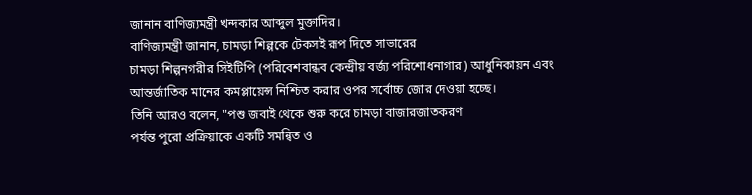জানান বাণিজ্যমন্ত্রী খন্দকার আব্দুল মুক্তাদির।
বাণিজ্যমন্ত্রী জানান, চামড়া শিল্পকে টেকসই রূপ দিতে সাভারের
চামড়া শিল্পনগরীর সিইটিপি (পরিবেশবান্ধব কেন্দ্রীয় বর্জ্য পরিশোধনাগার) আধুনিকায়ন এবং
আন্তর্জাতিক মানের কমপ্লায়েন্স নিশ্চিত করার ওপর সর্বোচ্চ জোর দেওয়া হচ্ছে।
তিনি আরও বলেন, "পশু জবাই থেকে শুরু করে চামড়া বাজারজাতকরণ
পর্যন্ত পুরো প্রক্রিয়াকে একটি সমন্বিত ও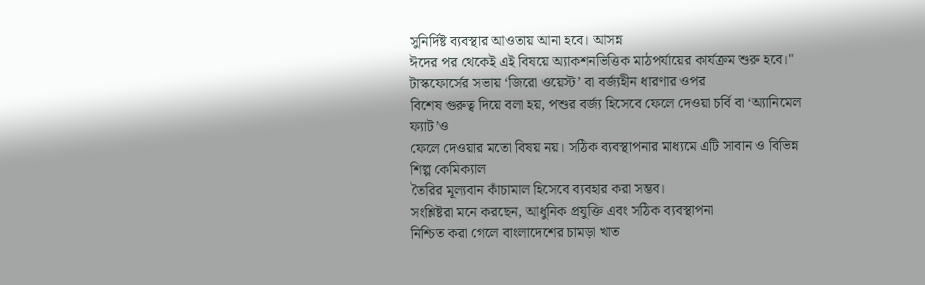সুনির্দিষ্ট ব্যবস্থার আওতায় আনা হবে। আসন্ন
ঈদের পর থেকেই এই বিষয়ে অ্যাকশনভিত্তিক মাঠপর্যায়ের কার্যক্রম শুরু হবে।"
টাস্কফোর্সের সভায় ‘জিরো ওয়েস্ট’ বা বর্জ্যহীন ধারণার ওপর
বিশেষ গুরুত্ব দিয়ে বলা হয়, পশুর বর্জ্য হিসেবে ফেলে দেওয়া চর্বি বা ‘অ্যানিমেল ফ্যাট’ও
ফেলে দেওয়ার মতো বিষয় নয়। সঠিক ব্যবস্থাপনার মাধ্যমে এটি সাবান ও বিভিন্ন শিল্প কেমিক্যাল
তৈরির মূল্যবান কাঁচামাল হিসেবে ব্যবহার করা সম্ভব।
সংশ্লিষ্টরা মনে করছেন, আধুনিক প্রযুক্তি এবং সঠিক ব্যবস্থাপনা
নিশ্চিত করা গেলে বাংলাদেশের চামড়া খাত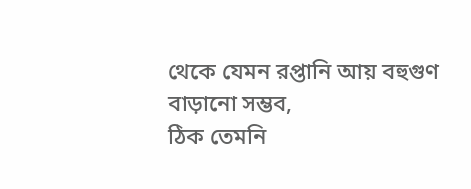থেকে যেমন রপ্তানি আয় বহুগুণ বাড়ানো সম্ভব,
ঠিক তেমনি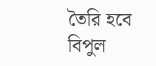তৈরি হবে বিপুল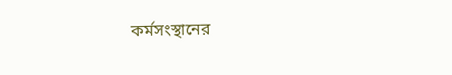কর্মসংস্থানের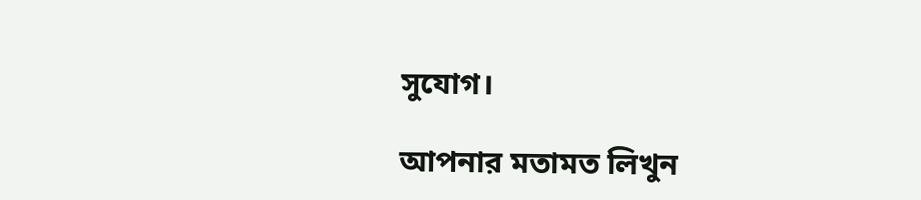সুযোগ।

আপনার মতামত লিখুন